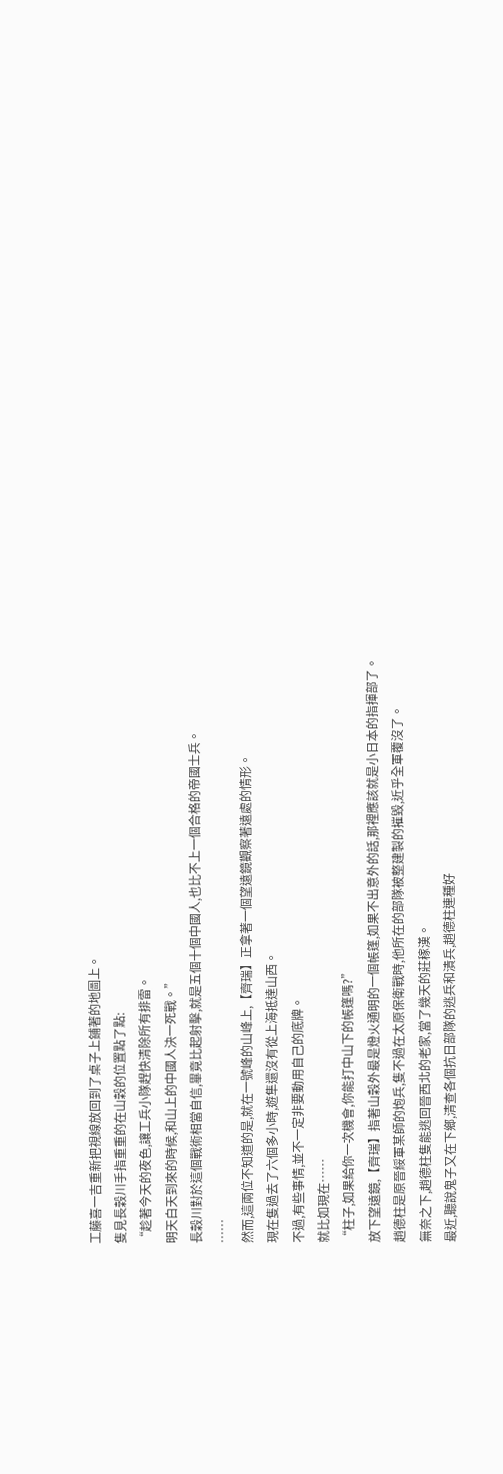工藤喜一吉重新把視線放回到了桌子上鋪著的地圖上。
隻見長穀川手指重重的在山穀的位置點了點:
“趁著今天的夜色,讓工兵小隊趕快清除所有排雷。
明天白天到來的時候,和山上的中國人決一死戰。”
長穀川對於這個戰術相當自信,畢竟比起射擊,就是五個十個中國人,也比不上一個合格的帝國士兵。
……
然而,這兩位不知道的是,就在一號峰的山峰上,【齊瑞】正拿著一個望遠鏡觀察著遠處的情形。
現在隻過去了六個多小時,遊隼還沒有從上海抵達山西。
不過,有些事情,並不一定非要動用自己的底牌。
就比如現在……
“柱子,如果給你一次機會,你能打中山下的帳篷嗎?”
放下望遠鏡,【齊瑞】指著山穀外最是燈火通明的一個帳篷,如果不出意外的話,那裡應該就是小日本的指揮部了。
趙德柱是原晉綏軍某師的炮兵,隻不過在太原保衛戰時,他所在的部隊被整建製的摧毀,近乎全軍覆沒了。
無奈之下,趙德柱隻能逃回晉西北的老家,當了幾天的莊稼漢。
最近,聽說鬼子又在下鄉,清查各個抗日部隊的逃兵和潰兵,趙德柱連種好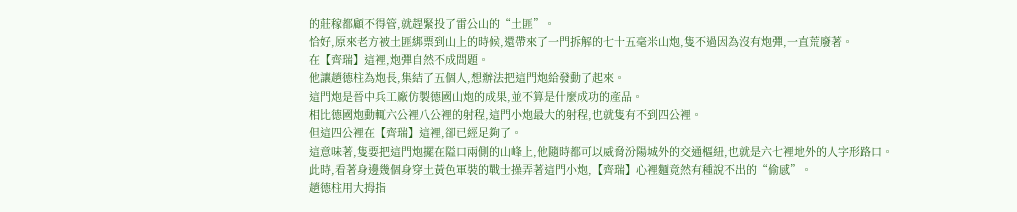的莊稼都顧不得管,就趕緊投了雷公山的“土匪”。
恰好,原來老方被土匪綁票到山上的時候,還帶來了一門拆解的七十五毫米山炮,隻不過因為沒有炮彈,一直荒廢著。
在【齊瑞】這裡,炮彈自然不成問題。
他讓趙德柱為炮長,集結了五個人,想辦法把這門炮給發動了起來。
這門炮是晉中兵工廠仿製德國山炮的成果,並不算是什麼成功的產品。
相比德國炮動輒六公裡八公裡的射程,這門小炮最大的射程,也就隻有不到四公裡。
但這四公裡在【齊瑞】這裡,卻已經足夠了。
這意味著,隻要把這門炮擺在隘口兩側的山峰上,他隨時都可以威脅汾陽城外的交通樞紐,也就是六七裡地外的人字形路口。
此時,看著身邊幾個身穿土黃色軍裝的戰士操弄著這門小炮,【齊瑞】心裡麵竟然有種說不出的“偷感”。
趙德柱用大拇指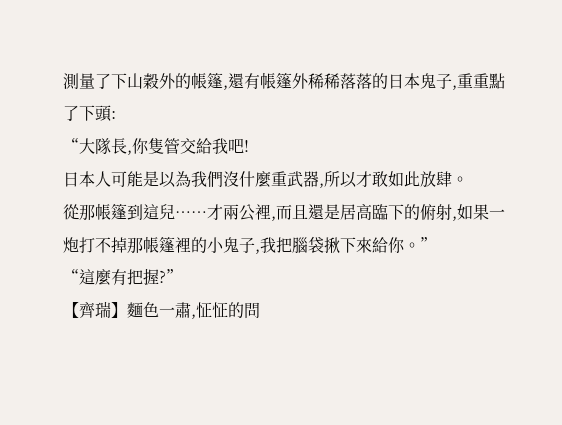測量了下山穀外的帳篷,還有帳篷外稀稀落落的日本鬼子,重重點了下頭:
“大隊長,你隻管交給我吧!
日本人可能是以為我們沒什麼重武器,所以才敢如此放肆。
從那帳篷到這兒……才兩公裡,而且還是居高臨下的俯射,如果一炮打不掉那帳篷裡的小鬼子,我把腦袋揪下來給你。”
“這麼有把握?”
【齊瑞】麵色一肅,怔怔的問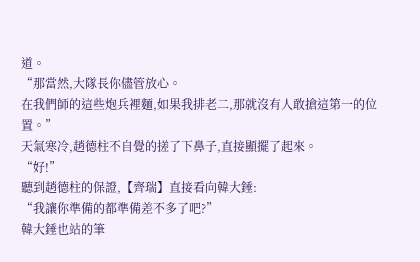道。
“那當然,大隊長你儘管放心。
在我們師的這些炮兵裡麵,如果我排老二,那就沒有人敢搶這第一的位置。”
天氣寒冷,趙德柱不自覺的搓了下鼻子,直接顯擺了起來。
“好!”
聽到趙德柱的保證,【齊瑞】直接看向韓大錘:
“我讓你準備的都準備差不多了吧?”
韓大錘也站的筆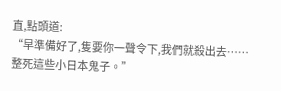直,點頭道:
“早準備好了,隻要你一聲令下,我們就殺出去……整死這些小日本鬼子。”